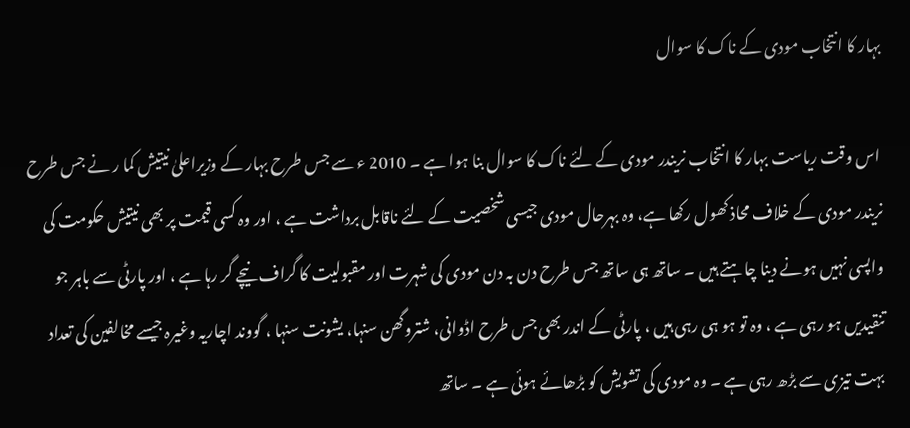بہار کا انتخاب مودی کے ناک کا سوال

 اس وقت ریاست بہار کا انتخاب نریندر مودی کے لئے ناک کا سوال بنا ہوا ہے ۔ 2010 ء سے جس طرح بہار کے وزیراعلیٰ نیتیش کما ر نے جس طرح نریندر مودی کے خلاف محاذ کھول رکھا ہے، وہ بہرحال مودی جیسی شخصیت کے لئے ناقابل برداشت ہے ، اور وہ کسی قیمت پر بھی نیتیش حکومت کی واپسی نہیں ہونے دینا چاہتے ہیں ۔ ساتھ ہی ساتھ جس طرح دن بہ دن مودی کی شہرت اور مقبولیت کا گراف نیچے گر رہا ہے ، اور پارٹی سے باہر جو تنقیدیں ہو رہی ہے ، وہ تو ہو ہی رہی ہیں ، پارٹی کے اندر بھی جس طرح اڈوانی، شتروگھن سنہا، یشونت سنہا ، گووند اچاریہ وغیرہ جیسے مخالفین کی تعداد بہت تیزی سے بڑھ رہی ہے ۔ وہ مودی کی تشویش کو بڑھائے ہوئی ہے ۔ ساتھ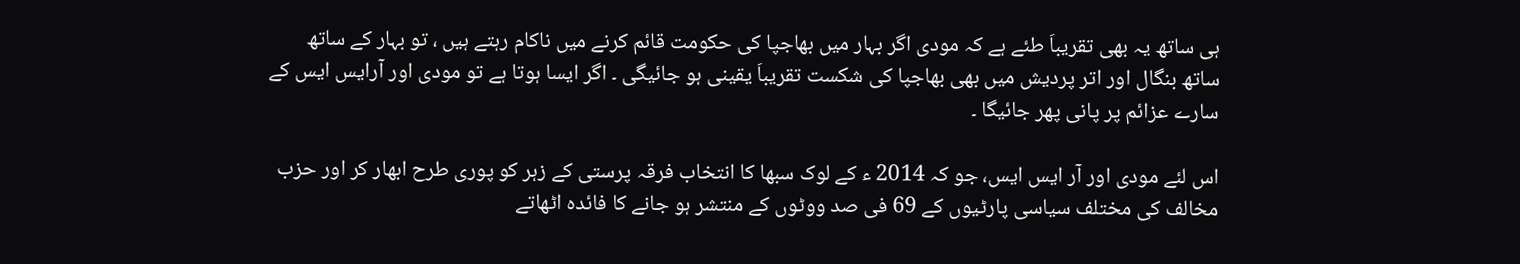ہی ساتھ یہ بھی تقریباَ طئے ہے کہ مودی اگر بہار میں بھاجپا کی حکومت قائم کرنے میں ناکام رہتے ہیں ، تو بہار کے ساتھ ساتھ بنگال اور اتر پردیش میں بھی بھاجپا کی شکست تقریباَ یقینی ہو جائیگی ۔ اگر ایسا ہوتا ہے تو مودی اور آرایس ایس کے سارے عزائم پر پانی پھر جائیگا ۔

اس لئے مودی اور آر ایس ایس، جو کہ 2014 ء کے لوک سبھا کا انتخاب فرقہ پرستی کے زہر کو پوری طرح ابھار کر اور حزب مخالف کی مختلف سیاسی پارٹیوں کے 69 فی صد ووٹوں کے منتشر ہو جانے کا فائدہ اٹھاتے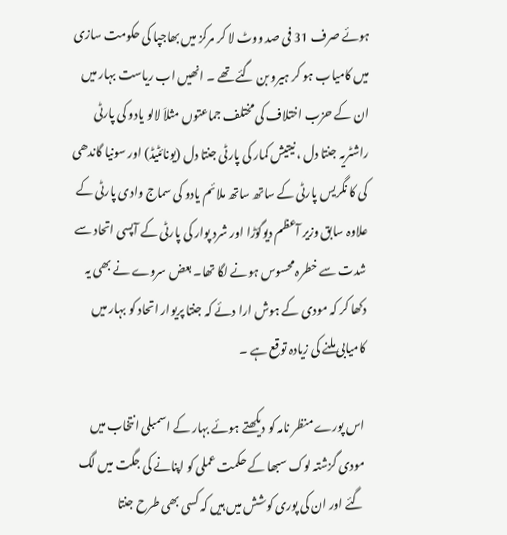ہوئے صرف 31 فی صد ووٹ لا کر مرکز میں بھاجپا کی حکومت سازی میں کامیاب ہو کر ہیرو بن گئے تھے ۔ انھیں اب ریاست بہار میں ان کے حزب اختلاف کی مختلف جماعتوں مثلاَ لالو یادو کی پارٹی راشٹریہ جنتا دل ، نیتیش کمار کی پارٹی جنتا دل (یونائٹیڈ) اور سونیا گاندھی کی کا نگریس پارٹی کے ساتھ ساتھ ملائم یادو کی سماج وادی پارٹی کے علاوہ سابق وزیر آعظم دیوگؤڑا اور شرد پوار کی پارٹی کے آپسی اتحاد سے شدت سے خطرہ محسوس ہونے لگا تھا۔ بعض سروے نے بھی یہ دکھا کر کہ مودی کے ہوش ارا دئے کہ جنتا پریوار اتحاد کو بہار میں کامیابی ملنے کی زیادہ توقع ہے ۔

اس پورے منظر نامہ کو دیکھتے ہوئے بہار کے اسمبلی انتخاب میں مودی گزشتہ لوک سبھا کے حکمت عملی کو اپنانے کی جگت میں لگ گئے اور ان کی پوری کوشش میں ہیں کہ کسی بھی طرح جنتا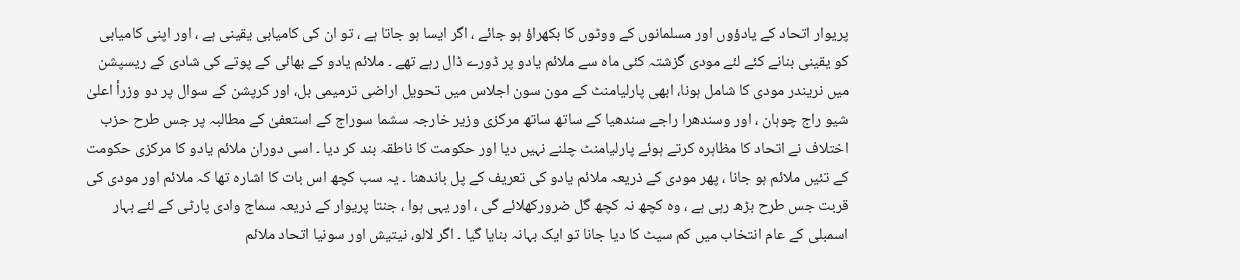پریوار اتحاد کے یادؤوں اور مسلمانوں کے ووٹوں کا بکھراؤ ہو جائے ، اگر ایسا ہو جاتا ہے ، تو ان کی کامیابی یقینی ہے ، اور اپنی کامیابی کو یقینی بنانے کئے لئے مودی گزشتہ کئی ماہ سے ملائم یادو پر ڈورے ڈال رہے تھے ۔ ملائم یادو کے بھائی کے پوتے کی شادی کے ریسپشن میں نریندر مودی کا شامل ہونا، ابھی پارلیامنٹ کے مون سون اجلاس میں تحویل اراضی ترمیمی بل، اور کرپشن کے سوال پر دو وزرأ اعلیٰ شیو راج چوہان ، اور وسندھرا راجے سندھیا کے ساتھ ساتھ مرکزی وزیر خارجہ سشما سوراج کے استعفیٰ کے مطالبہ پر جس طرح حزب اختلاف نے اتحاد کا مظاہرہ کرتے ہوئے پارلیامنٹ چلنے نہیں دیا اور حکومت کا ناطقہ بند کر دیا ۔ اسی دوران ملائم یادو کا مرکزی حکومت کے تئیں ملائم ہو جانا ، پھر مودی کے ذریعہ ملائم یادو کی تعریف کے پل باندھنا ۔ یہ سب کچھ اس بات کا اشارہ تھا کہ ملائم اور مودی کی قربت جس طرح بڑھ رہی ہے ، وہ کچھ نہ کچھ گل ضرورکھلائے گی ، اور یہی ہوا ، جنتا پریوار کے ذریعہ سماج وادی پارٹی کے لئے بہار اسمبلی کے عام انتخاب میں کم سیٹ کا دیا جانا تو ایک بہانہ بنایا گیا ۔ اگر لالو، نیتیش اور سونیا اتحاد ملائم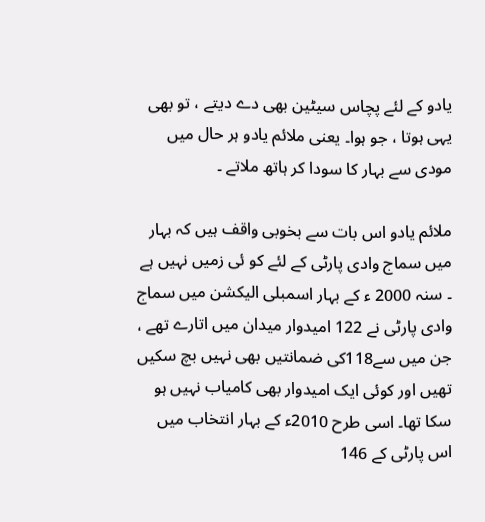یادو کے لئے پچاس سیٹین بھی دے دیتے ، تو بھی یہی ہوتا ، جو ہوا۔ یعنی ملائم یادو ہر حال میں مودی سے بہار کا سودا کر ہاتھ ملاتے ۔

ملائم یادو اس بات سے بخوبی واقف ہیں کہ بہار میں سماج وادی پارٹی کے لئے کو ئی زمیں نہیں ہے ۔ سنہ 2000 ء کے بہار اسمبلی الیکشن میں سماج وادی پارٹی نے 122 امیدوار میدان میں اتارے تھے ، جن میں سے118کی ضمانتیں بھی نہیں بچ سکیں تھیں اور کوئی ایک امیدوار بھی کامیاب نہیں ہو سکا تھا۔ اسی طرح 2010ء کے بہار انتخاب میں اس پارٹی کے 146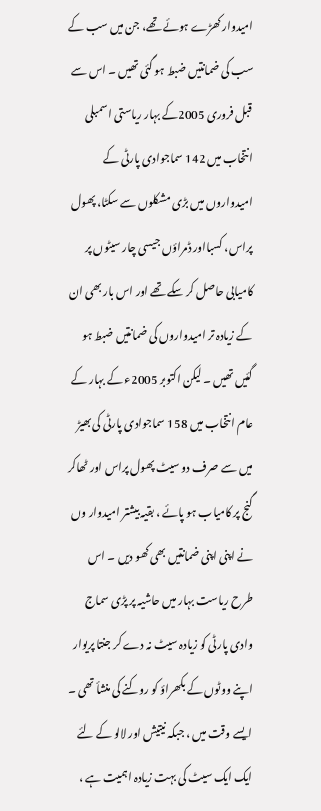امیدوار کھڑے ہوئے تھے، جن میں سب کے سب کی ضمانتیں ضبط ہو گئی تھیں ۔ اس سے قبل فروری 2005کے بہار ریاستی اسمبلی انتخاب میں 142 سماجوادی پارٹی کے امیدواروں میں بڑی مشکلوں سے سکٹا، پھول پراس، کسبااور ڈمراؤں جیسی چار سیٹوں پر کامیابی حاصل کر سکے تھے اور اس بار بھی ان کے زیادہ تر امیدواروں کی ضمانتیں ضبط ہو گئیں تھیں ۔ لیکن اکتوبر 2005ء کے بہار کے عام انتخاب میں 158 سماجوادی پارٹی کی بھیڑ میں سے صرف دو سیٹ پھول پراس اور ٹھاکر گنج پر کامیاب ہو پائے ، بقیہ بیشتر امیدوار وں نے اپنی اپنی ضمانتیں بھی کھو دیں ۔ اس طرح ریاست بہار میں حاشیہ پر پڑی سماج وادی پارٹی کو زیادہ سیٹ نہ دے کر جنتا پریوار اپنے ووٹوں کے بکھراؤ کو روکنے کی منشأ تھی ۔ ایسے وقت میں ، جبکہ نیتیش اور لالو کے لئے ایک ایک سیٹ کی بہت زیادہ اہمیت ہے ،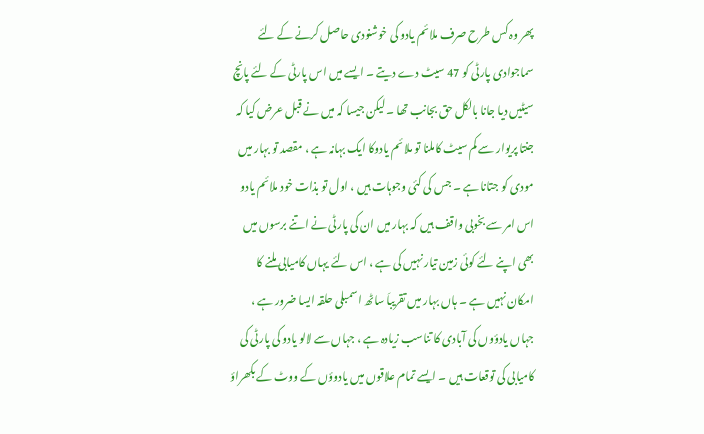پھر وہ کس طرح صرف ملائم یادو کی خوشنودی حاصل کرنے کے لئے سماجوادی پارٹی کو 47 سیٹ دے دیتے ۔ ایسے میں اس پارٹی کے لئے پانچ سیٹیں دیا جانا بالکل حق بجانب تھا ۔ لیکن جیسا کہ میں نے قبل عرض کیا کہ جنتا پریوار سے کم سیٹ کاملنا تو ملائم یادوکا ایک بہانہ ہے ، مقصد تو بہار میں مودی کو جتانا ہے ۔ جس کی کئی وجوہات ہیں ، اول تو بذات خود ملائم یادو اس امر سے بخوبی واقف ہیں کہ بہار میں ان کی پارٹی نے اتنے برسوں میں بھی اپنے لئے کوئی زمین تیار نہیں کی ہے ، اس لئے یہاں کامیابی ملنے کا امکان نہیں ہے ۔ ہاں بہار میں تقریباَ ساٹھ اسمبلی حلقہ ایسا ضرور ہے ، جہاں یادؤوں کی آبادی کا تناسب زیادہ ہے ، جہاں سے لالو یادو کی پارٹی کی کامیابی کی توقعات ہیں ۔ ایسے تمام علاقوں میں یادوؤں کے ووٹ کے بکھراؤ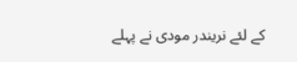کے لئے نریندر مودی نے پہلے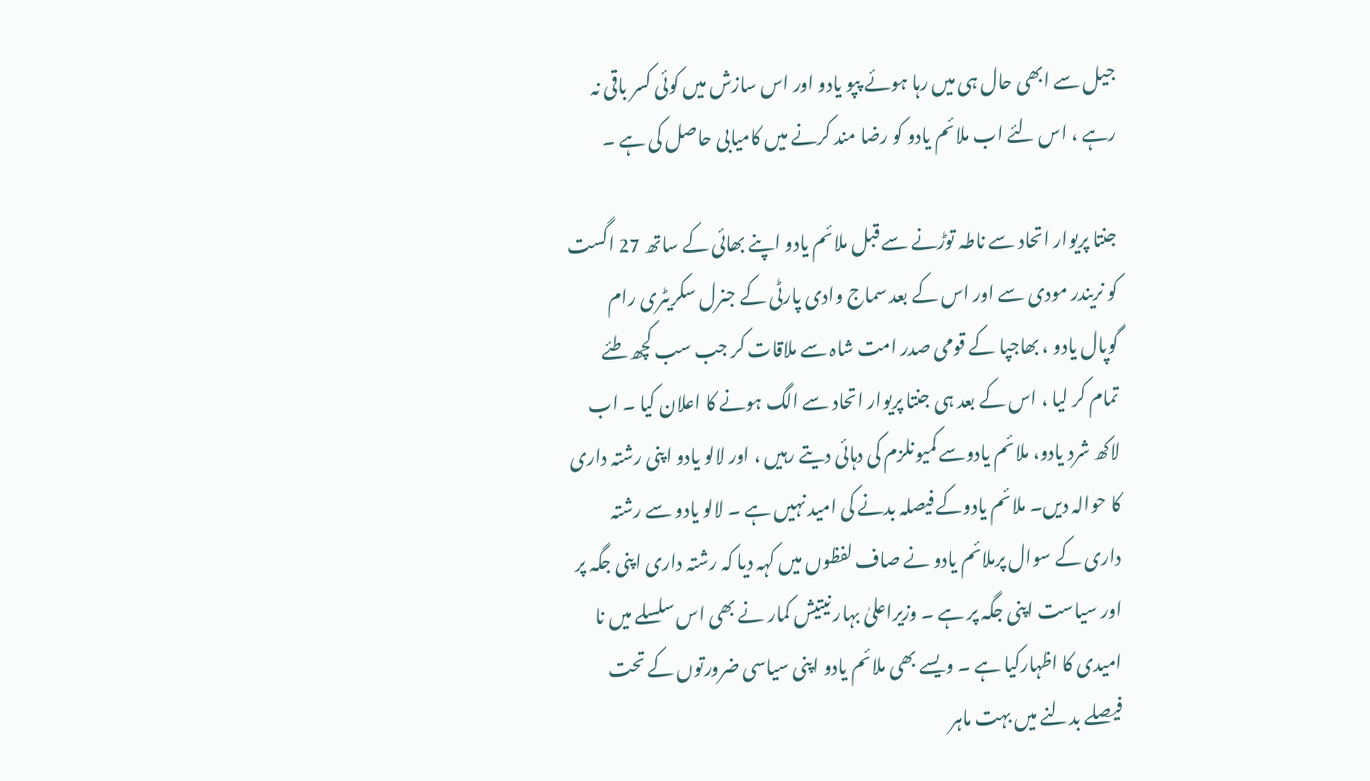جیل سے ابھی حال ہی میں رہا ہوئے پپو یادو اور اس سازش میں کوئی کسر باقی نہ رہے ، اس لئے اب ملائم یادو کو رضا مند کرنے میں کامیابی حاصل کی ہے ۔

جنتا پریوار اتحاد سے ناطہ توڑنے سے قبل ملائم یادو اپنے بھائی کے ساتھ 27 اگست کو نریندر مودی سے اور اس کے بعد سماج وادی پارٹی کے جنرل سکریٹری رام گوپال یادو ، بھاجپا کے قومی صدر امت شاہ سے ملاقات کر جب سب کچھ طئے تمام کر لیا ، اس کے بعد ہی جنتا پریوار اتحاد سے الگ ہونے کا اعلان کیا ۔ اب لاکھ شرد یادو، ملائم یادوسے کمیونلزم کی دہائی دیتے رہیں ، اور لالو یادو اپنی رشتہ داری کا حوالہ دیں۔ ملائم یادوکے فیصلہ بدنے کی امید نہیں ہے ۔ لالو یادو سے رشتہ داری کے سوال پرملائم یادو نے صاف لفظوں میں کہہ دیا کہ رشتہ داری اپنی جگہ پر اور سیاست اپنی جگہ پر ہے ۔ وزیراعلیٰ بہار نیتیش کمار نے بھی اس سلسلے میں نا امیدی کا اظہارکیا ہے ۔ ویسے بھی ملائم یادو اپنی سیاسی ضرورتوں کے تحت فیصلے بدلنے میں بہت ماہر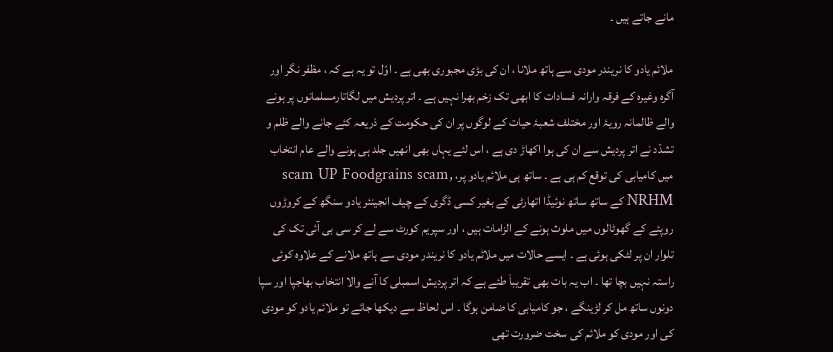مانے جاتے ہیں ۔

ملائم یادو کا نریندر مودی سے ہاتھ ملانا ، ان کی بڑی مجبوری بھی ہے ۔ اوّل تو یہ ہے کہ ، مظفر نگر اور آگرہ وغیرہ کے فرقہ وارانہ فسادات کا ابھی تک زخم بھرا نہیں ہے ۔ اتر پردیش میں لگاتارمسلمانوں پر ہونے والے ظالمانہ رویۂ اور مختلف شعبۂ حیات کے لوگوں پر ان کی حکومت کے ذریعہ کئے جانے والے ظلم و تشدّد نے اتر پردیش سے ان کی ہوا اکھاڑ دی ہے ، اس لئے یہاں بھی انھیں جلد ہی ہونے والے عام انتخاب میں کامیابی کی توقع کم ہی ہے ۔ ساتھ ہی ملائم یادو پر، scam UP Foodgrains scam, NRHM کے ساتھ ساتھ نوئیڈا اتھارٹی کے بغیر کسی ڈگری کے چیف انجینئر یادو سنگھ کے کروڑوں روپئے کے گھوٹالوں میں ملوث ہونے کے الزامات ہیں ، اور سپریم کورٹ سے لے کر سی بی آئی تک کی تلوار ان پر لٹکی ہوئی ہے ۔ ایسے حالات میں ملائم یادو کا نریندر مودی سے ہاتھ ملانے کے علاوہ کوئی راستہ نہیں بچا تھا ۔ اب یہ بات بھی تقریباَ طئے ہے کہ اتر پردیش اسمبلی کا آنے والا انتخاب بھاجپا اور سپا دونوں ساتھ مل کر لڑینگے ، جو کامیابی کا ضامن ہوگا ۔ اس لحاظ سے دیکھا جائے تو ملائم یادو کو مودی کی اور مودی کو ملائم کی سخت ضرورت تھی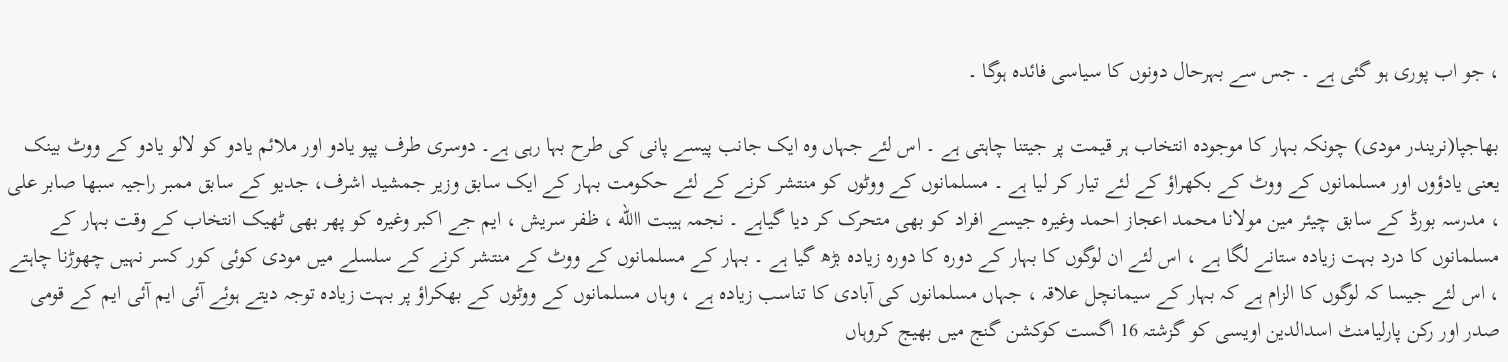، جو اب پوری ہو گئی ہے ۔ جس سے بہرحال دونوں کا سیاسی فائدہ ہوگا ۔

بھاجپا(نریندر مودی) چونکہ بہار کا موجودہ انتخاب ہر قیمت پر جیتنا چاہتی ہے ۔ اس لئے جہاں وہ ایک جانب پیسے پانی کی طرح بہا رہی ہے۔ دوسری طرف پپو یادو اور ملائم یادو کو لالو یادو کے ووٹ بینک یعنی یادؤوں اور مسلمانوں کے ووٹ کے بکھراؤ کے لئے تیار کر لیا ہے ۔ مسلمانوں کے ووٹوں کو منتشر کرنے کے لئے حکومت بہار کے ایک سابق وزیر جمشید اشرف، جدیو کے سابق ممبر راجیہ سبھا صابر علی ، مدرسہ بورڈ کے سابق چیئر مین مولانا محمد اعجاز احمد وغیرہ جیسے افراد کو بھی متحرک کر دیا گیاہے ۔ نجمہ ہیبت االله ، ظفر سریش ، ایم جے اکبر وغیرہ کو پھر بھی ٹھیک انتخاب کے وقت بہار کے مسلمانوں کا درد بہت زیادہ ستانے لگا ہے ، اس لئے ان لوگوں کا بہار کے دورہ کا دورہ زیادہ بڑھ گیا ہے ۔ بہار کے مسلمانوں کے ووٹ کے منتشر کرنے کے سلسلے میں مودی کوئی کور کسر نہیں چھوڑنا چاہتے ، اس لئے جیسا کہ لوگوں کا الزام ہے کہ بہار کے سیمانچل علاقہ ، جہاں مسلمانوں کی آبادی کا تناسب زیادہ ہے ، وہاں مسلمانوں کے ووٹوں کے بھکراؤ پر بہت زیادہ توجہ دیتے ہوئے آئی ایم آئی ایم کے قومی صدر اور رکن پارلیامنٹ اسدالدین اویسی کو گزشتہ 16 اگست کوکشن گنج میں بھیج کروہاں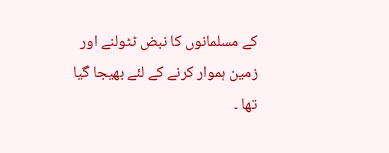کے مسلمانوں کا نبض ٹٹولنے اور زمین ہموار کرنے کے لئے بھیجا گیا تھا ۔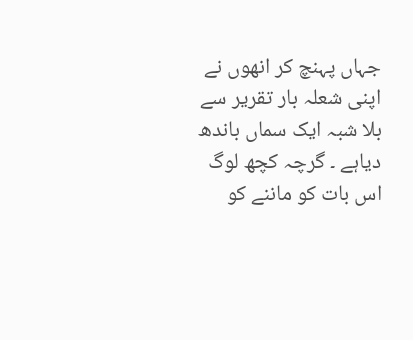جہاں پہنچ کر انھوں نے اپنی شعلہ بار تقریر سے بلا شبہ ایک سماں باندھ دیاہے ۔ گرچہ کچھ لوگ اس بات کو ماننے کو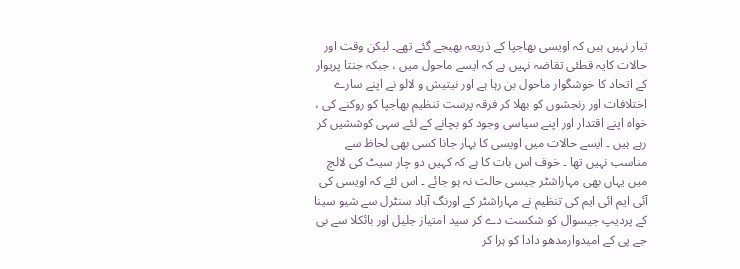تیار نہیں ہیں کہ اویسی بھاجپا کے ذریعہ بھیجے گئے تھے۔ لیکن وقت اور حالات کایہ قطئی تقاضہ نہیں ہے کہ ایسے ماحول میں ، جبکہ جنتا پریوار کے اتحاد کا خوشگوار ماحول بن رہا ہے اور نیتیش و لالو نے اپنے سارے اختلافات اور رنجشوں کو بھلا کر فرقہ پرست تنظیم بھاجپا کو روکنے کی ، خواہ اپنے اقتدار اور اپنے سیاسی وجود کو بچانے کے لئے سہی کوششیں کر رہے ہیں ۔ ایسے حالات میں اویسی کا بہار جانا کسی بھی لحاظ سے مناسب نہیں تھا ۔ خوف اس بات کا ہے کہ کہیں دو چار سیٹ کی لالچ میں یہاں بھی مہاراشٹر جیسی حالت نہ ہو جائے ۔ اس لئے کہ اویسی کی آئی ایم ائی ایم کی تنظیم نے مہاراشٹر کے اورنگ آباد سنٹرل سے شیو سینا کے پردیپ جیسوال کو شکست دے کر سید امتیاز جلیل اور بائکلا سے بی جے پی کے امیدوارمدھو دادا کو ہرا کر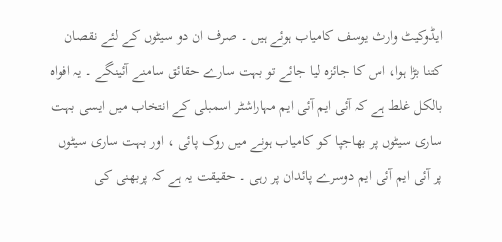ایڈوکیٹ وارث یوسف کامیاب ہوئے ہیں ۔ صرف ان دو سیٹوں کے لئے نقصان کتنا بڑا ہوا، اس کا جائزہ لیا جائے تو بہت سارے حقائق سامنے آئینگے ۔ یہ افواہ بالکل غلط ہے کہ آئی ایم آئی ایم مہاراشٹر اسمبلی کے انتخاب میں ایسی بہت ساری سیٹوں پر بھاجپا کو کامیاب ہونے میں روک پائی ، اور بہت ساری سیٹوں پر آئی ایم آئی ایم دوسرے پائدان پر رہی ۔ حقیقت یہ ہے کہ پربھنی کی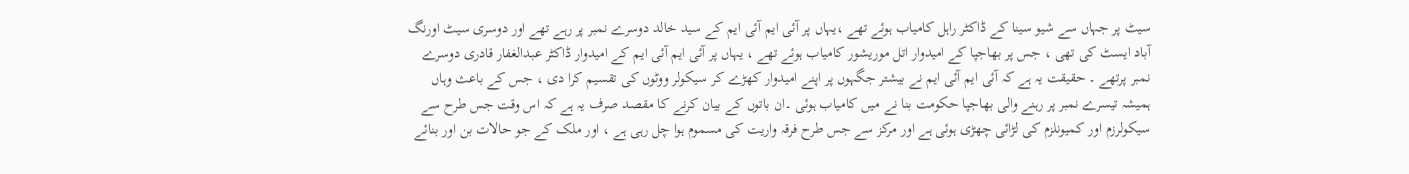سیٹ پر جہاں سے شیو سینا کے ڈاکٹر راہل کامیاب ہوئے تھے ،یہاں پر آئی ایم آئی ایم کے سید خالد دوسرے نمبر پر رہے تھے اور دوسری سیٹ اورنگ آباد ایسٹ کی تھی ، جس پر بھاجپا کے امیدوار اتل موریشور کامیاب ہوئے تھے ، یہاں پر آئی ایم آئی ایم کے امیدوار ڈاکٹر عبدالغفار قادری دوسرے نمبر پرتھے ۔ حقیقت یہ ہے کہ آئی ایم آئی ایم نے بیشتر جگہوں پر اپنے امیدوار کھڑے کر سیکولر ووٹوں کی تقسیم کرا دی ، جس کے باعث وہاں ہمیشہ تیسرے نمبر پر رہنے والی بھاجپا حکومت بنا نے میں کامیاب ہوئی ۔ان باتوں کے بیان کرنے کا مقصد صرف یہ ہے کہ اس وقت جس طرح سے سیکولرزم اور کمیونلزم کی لڑائی چھڑی ہوئی ہے اور مرکز سے جس طرح فرقہ واریت کی مسموم ہوا چل رہی ہے ، اور ملک کے جو حالات بن اور بنائے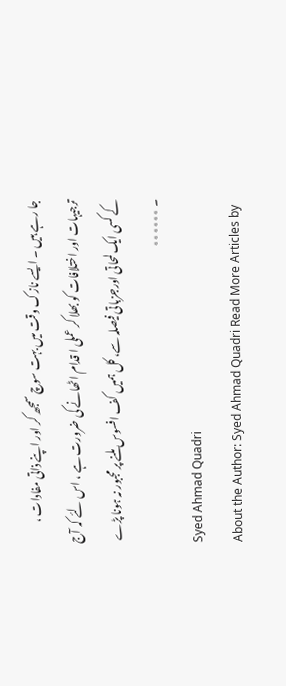جا رہے ہیں ۔ ایسے نازک وقت میں بہت سوچ سمجھ کر اور اپنے ذاتی مفادات ، ترجیہات اور اختلافات کو بھلا کر عملی ا قدام اٹھانے کی ضرورت ہے ، اس لئے کہ آج کے کسی ایک لمحاتی اورجزباتی فیصلہ سے، کل ہمیں کف افسوس ملنے پر مجبور نہ ہونا پڑے ۔ ٭٭٭٭٭٭
Syed Ahmad Quadri
About the Author: Syed Ahmad Quadri Read More Articles by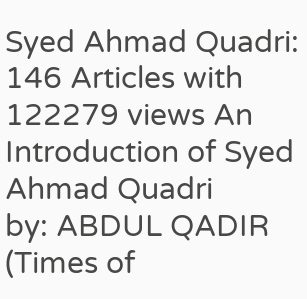Syed Ahmad Quadri: 146 Articles with 122279 views An Introduction of Syed Ahmad Quadri
by: ABDUL QADIR (Times of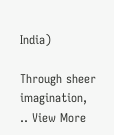India)

Through sheer imagination,
.. View More